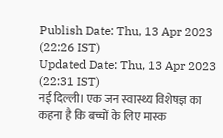Publish Date: Thu, 13 Apr 2023 (22:26 IST)
Updated Date: Thu, 13 Apr 2023 (22:31 IST)
नई दिल्ली। एक जन स्वास्थ्य विशेषज्ञ का कहना है कि बच्चों के लिए मास्क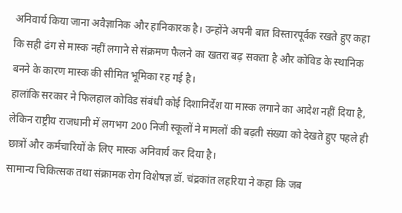अनिवार्य किया जाना अवैज्ञानिक और हानिकारक है। उन्होंने अपनी बात विस्तारपूर्वक रखते हुए कहा कि सही ढंग से मास्क नहीं लगाने से संक्रमण फैलने का खतरा बढ़ सकता है और कोविड के स्थानिक बनने के कारण मास्क की सीमित भूमिका रह गई है।
हालांकि सरकार ने फिलहाल कोविड संबंधी कोई दिशानिर्देश या मास्क लगाने का आदेश नहीं दिया है, लेकिन राष्ट्रीय राजधानी में लगभग 200 निजी स्कूलों ने मामलों की बढ़ती संख्या को देखते हुए पहले ही छात्रों और कर्मचारियों के लिए मास्क अनिवार्य कर दिया है।
सामान्य चिकित्सक तथा संक्रामक रोग विशेषज्ञ डॉ. चंद्रकांत लहरिया ने कहा कि जब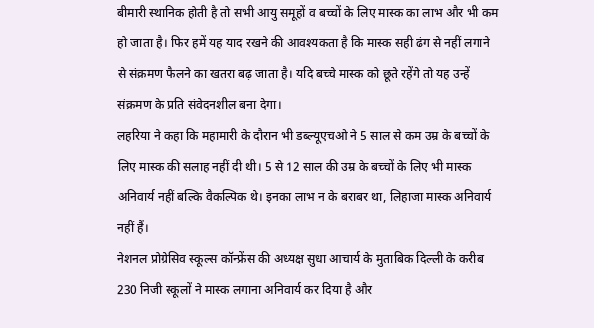बीमारी स्थानिक होती है तो सभी आयु समूहों व बच्चों के लिए मास्क का लाभ और भी कम हो जाता है। फिर हमें यह याद रखने की आवश्यकता है कि मास्क सही ढंग से नहीं लगाने से संक्रमण फैलने का खतरा बढ़ जाता है। यदि बच्चे मास्क को छूते रहेंगे तो यह उन्हें संक्रमण के प्रति संवेदनशील बना देगा।
लहरिया ने कहा कि महामारी के दौरान भी डब्ल्यूएचओ ने 5 साल से कम उम्र के बच्चों के लिए मास्क की सलाह नहीं दी थी। 5 से 12 साल की उम्र के बच्चों के लिए भी मास्क अनिवार्य नहीं बल्कि वैकल्पिक थे। इनका लाभ न के बराबर था, लिहाजा मास्क अनिवार्य नहीं हैं।
नेशनल प्रोग्रेसिव स्कूल्स कॉन्फ्रेंस की अध्यक्ष सुधा आचार्य के मुताबिक दिल्ली के करीब 230 निजी स्कूलों ने मास्क लगाना अनिवार्य कर दिया है और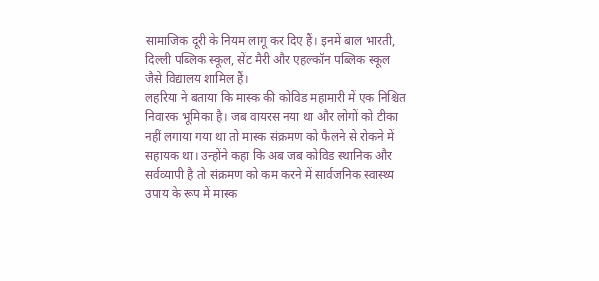सामाजिक दूरी के नियम लागू कर दिए हैं। इनमें बाल भारती, दिल्ली पब्लिक स्कूल, सेंट मैरी और एहल्कॉन पब्लिक स्कूल जैसे विद्यालय शामिल हैं।
लहरिया ने बताया कि मास्क की कोविड महामारी में एक निश्चित निवारक भूमिका है। जब वायरस नया था और लोगों को टीका नहीं लगाया गया था तो मास्क संक्रमण को फैलने से रोकने में सहायक था। उन्होंने कहा कि अब जब कोविड स्थानिक और सर्वव्यापी है तो संक्रमण को कम करने में सार्वजनिक स्वास्थ्य उपाय के रूप में मास्क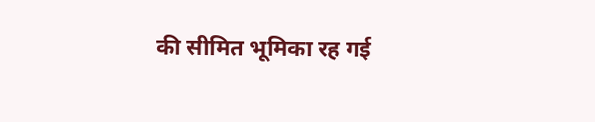की सीमित भूमिका रह गई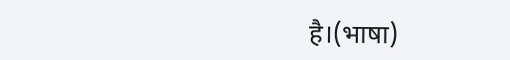है।(भाषा)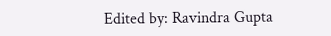Edited by: Ravindra Gupta